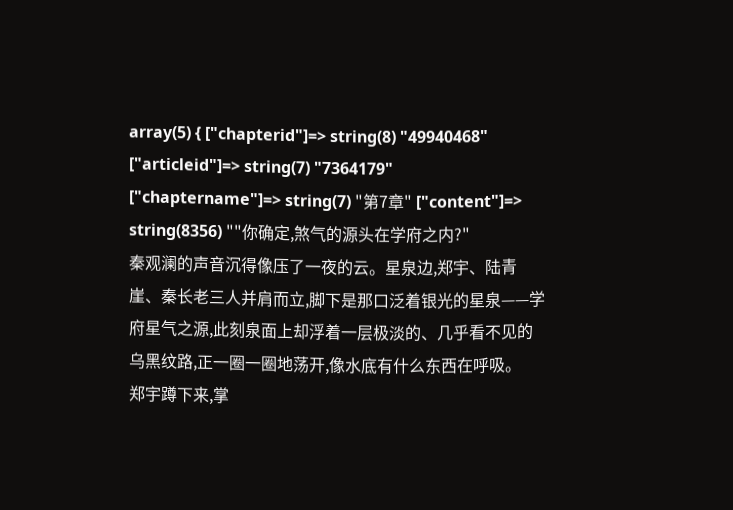array(5) { ["chapterid"]=> string(8) "49940468" ["articleid"]=> string(7) "7364179" ["chaptername"]=> string(7) "第7章" ["content"]=> string(8356) ""你确定,煞气的源头在学府之内?"
秦观澜的声音沉得像压了一夜的云。星泉边,郑宇、陆青崖、秦长老三人并肩而立,脚下是那口泛着银光的星泉——学府星气之源,此刻泉面上却浮着一层极淡的、几乎看不见的乌黑纹路,正一圈一圈地荡开,像水底有什么东西在呼吸。
郑宇蹲下来,掌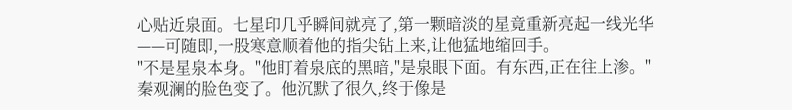心贴近泉面。七星印几乎瞬间就亮了,第一颗暗淡的星竟重新亮起一线光华——可随即,一股寒意顺着他的指尖钻上来,让他猛地缩回手。
"不是星泉本身。"他盯着泉底的黑暗,"是泉眼下面。有东西,正在往上渗。"
秦观澜的脸色变了。他沉默了很久,终于像是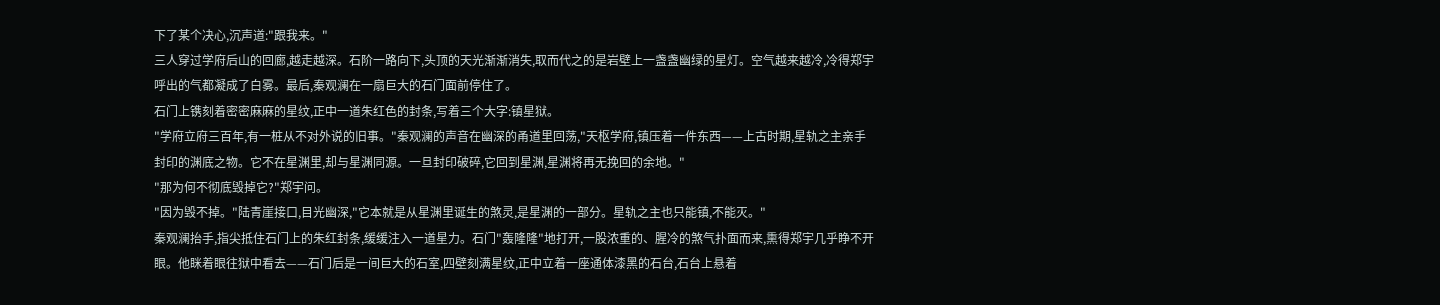下了某个决心,沉声道:"跟我来。"
三人穿过学府后山的回廊,越走越深。石阶一路向下,头顶的天光渐渐消失,取而代之的是岩壁上一盏盏幽绿的星灯。空气越来越冷,冷得郑宇呼出的气都凝成了白雾。最后,秦观澜在一扇巨大的石门面前停住了。
石门上镌刻着密密麻麻的星纹,正中一道朱红色的封条,写着三个大字:镇星狱。
"学府立府三百年,有一桩从不对外说的旧事。"秦观澜的声音在幽深的甬道里回荡,"天枢学府,镇压着一件东西——上古时期,星轨之主亲手封印的渊底之物。它不在星渊里,却与星渊同源。一旦封印破碎,它回到星渊,星渊将再无挽回的余地。"
"那为何不彻底毁掉它?"郑宇问。
"因为毁不掉。"陆青崖接口,目光幽深,"它本就是从星渊里诞生的煞灵,是星渊的一部分。星轨之主也只能镇,不能灭。"
秦观澜抬手,指尖抵住石门上的朱红封条,缓缓注入一道星力。石门"轰隆隆"地打开,一股浓重的、腥冷的煞气扑面而来,熏得郑宇几乎睁不开眼。他眯着眼往狱中看去——石门后是一间巨大的石室,四壁刻满星纹,正中立着一座通体漆黑的石台,石台上悬着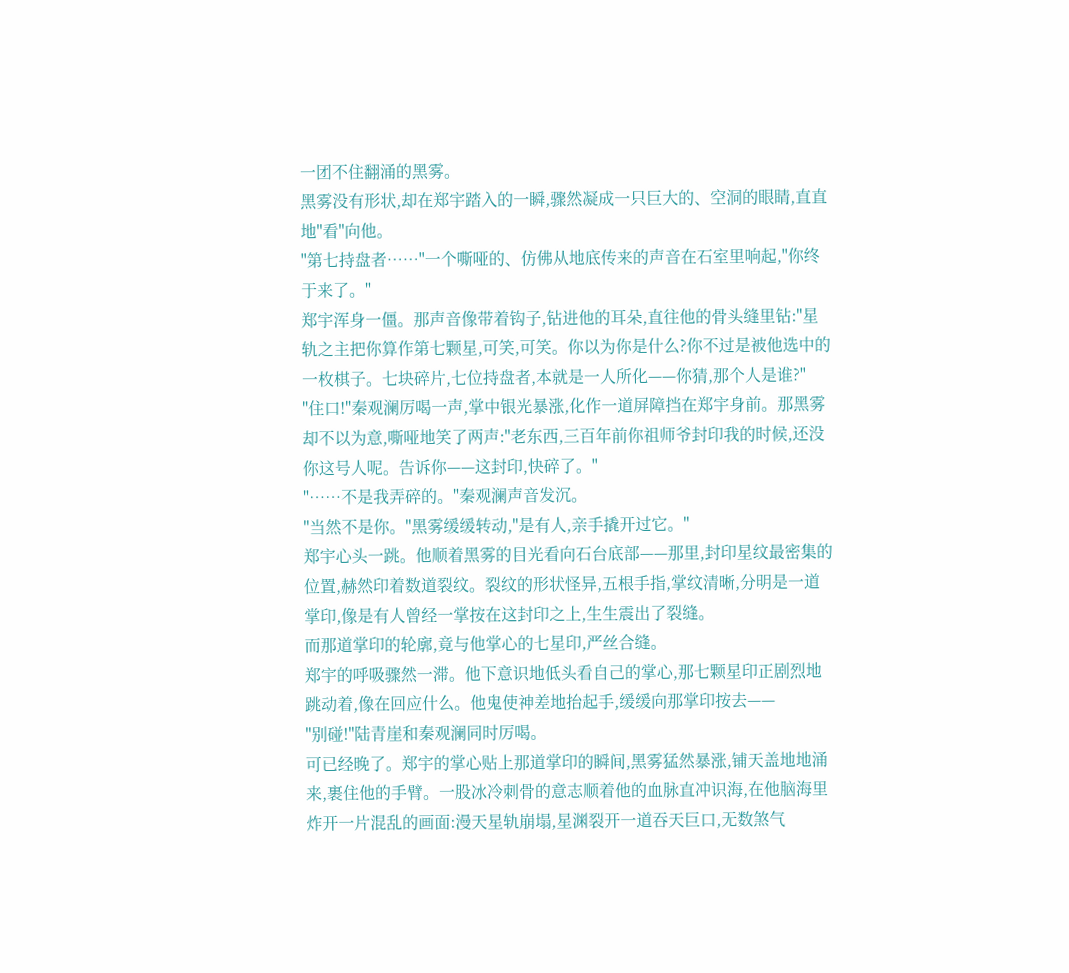一团不住翻涌的黑雾。
黑雾没有形状,却在郑宇踏入的一瞬,骤然凝成一只巨大的、空洞的眼睛,直直地"看"向他。
"第七持盘者……"一个嘶哑的、仿佛从地底传来的声音在石室里响起,"你终于来了。"
郑宇浑身一僵。那声音像带着钩子,钻进他的耳朵,直往他的骨头缝里钻:"星轨之主把你算作第七颗星,可笑,可笑。你以为你是什么?你不过是被他选中的一枚棋子。七块碎片,七位持盘者,本就是一人所化——你猜,那个人是谁?"
"住口!"秦观澜厉喝一声,掌中银光暴涨,化作一道屏障挡在郑宇身前。那黑雾却不以为意,嘶哑地笑了两声:"老东西,三百年前你祖师爷封印我的时候,还没你这号人呢。告诉你——这封印,快碎了。"
"……不是我弄碎的。"秦观澜声音发沉。
"当然不是你。"黑雾缓缓转动,"是有人,亲手撬开过它。"
郑宇心头一跳。他顺着黑雾的目光看向石台底部——那里,封印星纹最密集的位置,赫然印着数道裂纹。裂纹的形状怪异,五根手指,掌纹清晰,分明是一道掌印,像是有人曾经一掌按在这封印之上,生生震出了裂缝。
而那道掌印的轮廓,竟与他掌心的七星印,严丝合缝。
郑宇的呼吸骤然一滞。他下意识地低头看自己的掌心,那七颗星印正剧烈地跳动着,像在回应什么。他鬼使神差地抬起手,缓缓向那掌印按去——
"别碰!"陆青崖和秦观澜同时厉喝。
可已经晚了。郑宇的掌心贴上那道掌印的瞬间,黑雾猛然暴涨,铺天盖地地涌来,裹住他的手臂。一股冰冷刺骨的意志顺着他的血脉直冲识海,在他脑海里炸开一片混乱的画面:漫天星轨崩塌,星渊裂开一道吞天巨口,无数煞气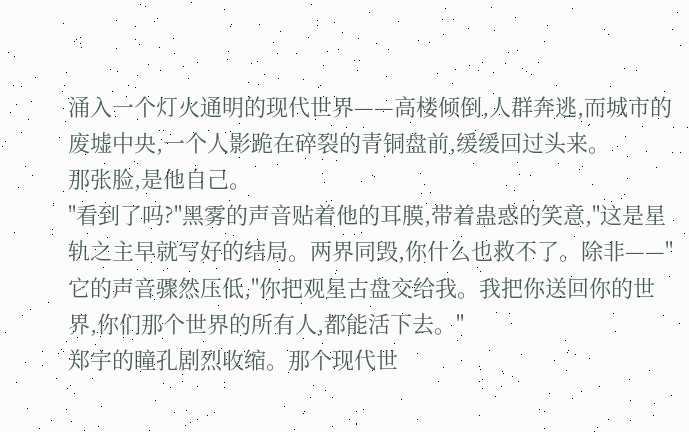涌入一个灯火通明的现代世界——高楼倾倒,人群奔逃,而城市的废墟中央,一个人影跪在碎裂的青铜盘前,缓缓回过头来。
那张脸,是他自己。
"看到了吗?"黑雾的声音贴着他的耳膜,带着蛊惑的笑意,"这是星轨之主早就写好的结局。两界同毁,你什么也救不了。除非——"它的声音骤然压低,"你把观星古盘交给我。我把你送回你的世界,你们那个世界的所有人,都能活下去。"
郑宇的瞳孔剧烈收缩。那个现代世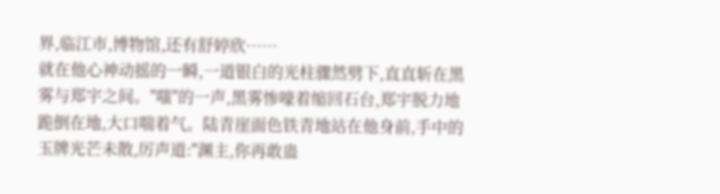界,临江市,博物馆,还有舒婷欣……
就在他心神动摇的一瞬,一道银白的光柱骤然劈下,直直斩在黑雾与郑宇之间。"嗤"的一声,黑雾惨嚎着缩回石台,郑宇脱力地跪倒在地,大口喘着气。陆青崖面色铁青地站在他身前,手中的玉牌光芒未散,厉声道:"渊主,你再敢蛊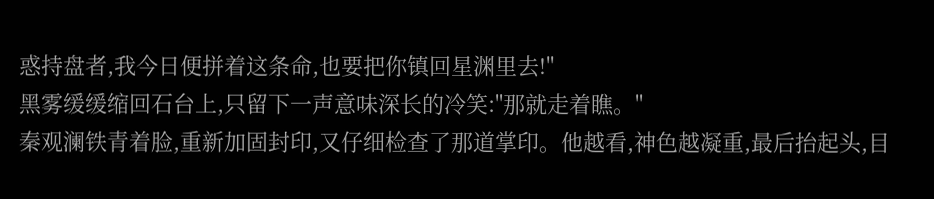惑持盘者,我今日便拼着这条命,也要把你镇回星渊里去!"
黑雾缓缓缩回石台上,只留下一声意味深长的冷笑:"那就走着瞧。"
秦观澜铁青着脸,重新加固封印,又仔细检查了那道掌印。他越看,神色越凝重,最后抬起头,目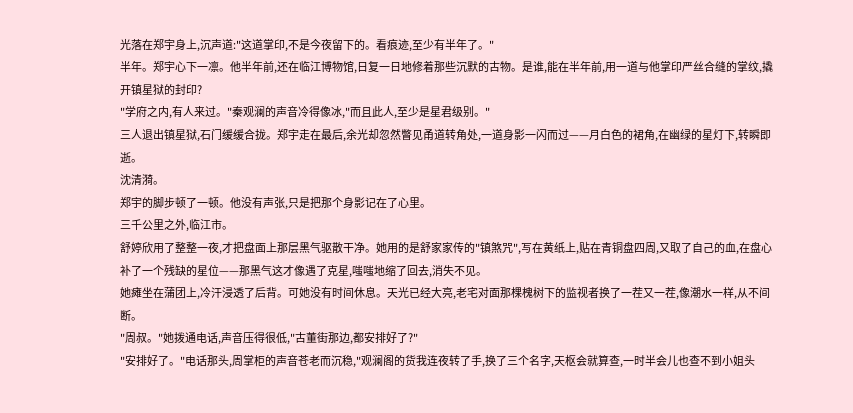光落在郑宇身上,沉声道:"这道掌印,不是今夜留下的。看痕迹,至少有半年了。"
半年。郑宇心下一凛。他半年前,还在临江博物馆,日复一日地修着那些沉默的古物。是谁,能在半年前,用一道与他掌印严丝合缝的掌纹,撬开镇星狱的封印?
"学府之内,有人来过。"秦观澜的声音冷得像冰,"而且此人,至少是星君级别。"
三人退出镇星狱,石门缓缓合拢。郑宇走在最后,余光却忽然瞥见甬道转角处,一道身影一闪而过——月白色的裙角,在幽绿的星灯下,转瞬即逝。
沈清漪。
郑宇的脚步顿了一顿。他没有声张,只是把那个身影记在了心里。
三千公里之外,临江市。
舒婷欣用了整整一夜,才把盘面上那层黑气驱散干净。她用的是舒家家传的"镇煞咒",写在黄纸上,贴在青铜盘四周,又取了自己的血,在盘心补了一个残缺的星位——那黑气这才像遇了克星,嗤嗤地缩了回去,消失不见。
她瘫坐在蒲团上,冷汗浸透了后背。可她没有时间休息。天光已经大亮,老宅对面那棵槐树下的监视者换了一茬又一茬,像潮水一样,从不间断。
"周叔。"她拨通电话,声音压得很低,"古董街那边,都安排好了?"
"安排好了。"电话那头,周掌柜的声音苍老而沉稳,"观澜阁的货我连夜转了手,换了三个名字,天枢会就算查,一时半会儿也查不到小姐头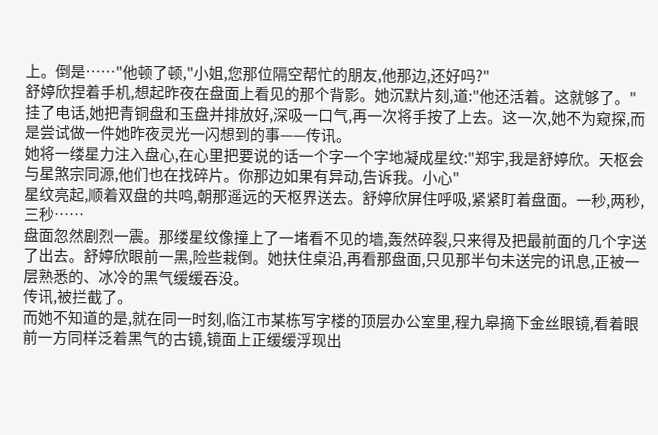上。倒是……"他顿了顿,"小姐,您那位隔空帮忙的朋友,他那边,还好吗?"
舒婷欣捏着手机,想起昨夜在盘面上看见的那个背影。她沉默片刻,道:"他还活着。这就够了。"
挂了电话,她把青铜盘和玉盘并排放好,深吸一口气,再一次将手按了上去。这一次,她不为窥探,而是尝试做一件她昨夜灵光一闪想到的事——传讯。
她将一缕星力注入盘心,在心里把要说的话一个字一个字地凝成星纹:"郑宇,我是舒婷欣。天枢会与星煞宗同源,他们也在找碎片。你那边如果有异动,告诉我。小心"
星纹亮起,顺着双盘的共鸣,朝那遥远的天枢界送去。舒婷欣屏住呼吸,紧紧盯着盘面。一秒,两秒,三秒……
盘面忽然剧烈一震。那缕星纹像撞上了一堵看不见的墙,轰然碎裂,只来得及把最前面的几个字送了出去。舒婷欣眼前一黑,险些栽倒。她扶住桌沿,再看那盘面,只见那半句未送完的讯息,正被一层熟悉的、冰冷的黑气缓缓吞没。
传讯,被拦截了。
而她不知道的是,就在同一时刻,临江市某栋写字楼的顶层办公室里,程九皋摘下金丝眼镜,看着眼前一方同样泛着黑气的古镜,镜面上正缓缓浮现出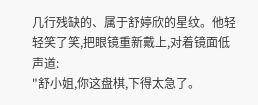几行残缺的、属于舒婷欣的星纹。他轻轻笑了笑,把眼镜重新戴上,对着镜面低声道:
"舒小姐,你这盘棋,下得太急了。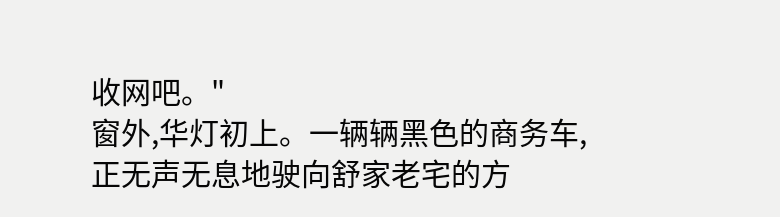收网吧。"
窗外,华灯初上。一辆辆黑色的商务车,正无声无息地驶向舒家老宅的方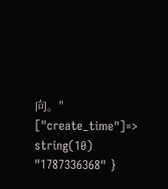向。" ["create_time"]=> string(10) "1787336368" }